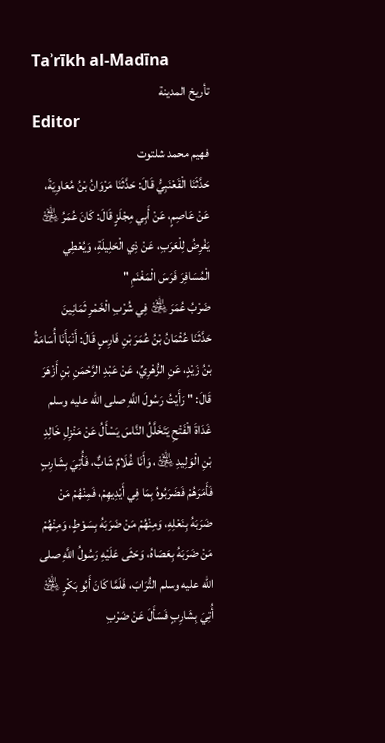Taʾrīkh al-Madīna
تأريخ المدينة
Editor
فهيم محمد شلتوت
حَدَّثَنَا الْقَعْنَبِيُّ قَالَ: حَدَّثَنَا مَرْوَانُ بْنُ مُعَاوِيَةَ، عَنْ عَاصِمٍ، عَنْ أَبِي مِجْلَزٍ قَالَ: كَانَ عُمَرُ ﵁ يَفْرِضُ لِلْعَرَبِ، عَنْ ذِي الْحَلِيلَةِ، وَيُعْطِي الْمُسَافِرَ فَرَسَ الْمَغْنَمِ "
ضَرْبُ عُمَرَ ﵁ فِي شُرْبِ الْخَمْرِ ثَمَانِينَ
حَدَّثَنَا عُثْمَانُ بْنُ عُمَرَ بْنِ فَارِسٍ قَالَ: أَنْبَأَنَا أُسَامَةُ بْنُ زَيْدٍ، عَنِ الزُّهْرِيِّ، عَنْ عَبْدِ الرَّحْمَنِ بْنِ أَزْهَرَ قَالَ: " رَأَيْتُ رَسُولَ اللَّهِ صلى الله عليه وسلم غَدَاةَ الْفَتْحِ يَتَخَلَّلُ النَّاسَ يَسْأَلُ عَنْ مَنْزِلِ خَالِدِ بْنِ الْوَلِيدِ ﵁، وَأَنَا غُلَامٌ شَابٌّ، فَأُتِيَ بِشَارِبٍ فَأَمَرَهُمْ فَضَرَبُوهُ بِمَا فِي أَيْدِيهِمْ، فَمِنْهُمْ مَنْ ضَرَبَهُ بِنَعْلِهِ، وَمِنْهُمْ مَنْ ضَرَبَهُ بِسَوْطٍ، وَمِنْهُمْ مَنْ ضَرَبَهُ بِعَصَاهُ، وَحَثَى عَلَيْهِ رَسُولُ اللَّهِ صلى الله عليه وسلم التُّرَابَ، فَلَمَّا كَانَ أَبُو بَكْرٍ ﵁ أُتِيَ بِشَارِبٍ فَسَأَلَ عَنْ ضَرْبِ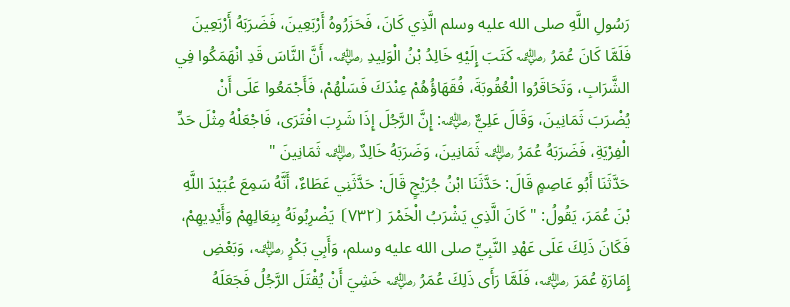رَسُولِ اللَّهِ صلى الله عليه وسلم الَّذِي كَانَ، فَحَزَرُوهُ أَرْبَعِينَ، فَضَرَبَهُ أَرْبَعِينَ فَلَمَّا كَانَ عُمَرُ ﵁ كَتَبَ إِلَيْهِ خَالِدُ بْنُ الْوَلِيدِ ﵁، أَنَّ النَّاسَ قَدِ انْهَمَكُوا فِي الشَّرَابِ، وَتَحَاقَرُوا الْعُقُوبَةَ، فُقَهَاؤُهُمْ عِنْدَكَ فَسَلْهُمْ، فَأَجْمَعُوا عَلَى أَنْ يُضْرَبَ ثَمَانِينَ، وَقَالَ عَلِيٌّ ﵁: إِنَّ الرَّجُلَ إِذَا شَرِبَ افْتَرَى، فَاجْعَلْهُ مِثْلَ حَدِّ الْفِرْيَةِ، فَضَرَبَهُ عُمَرُ ﵁ ثَمَانِينَ، وَضَرَبَهُ خَالِدٌ ﵁ ثَمَانِينَ "
حَدَّثَنَا أَبُو عَاصِمٍ قَالَ: حَدَّثَنَا ابْنُ جُرَيْجٍ قَالَ: حَدَّثَنِي عَطَاءٌ، أَنَّهُ سَمِعَ عُبَيْدَ اللَّهِ بْنَ عُمَرَ، يَقُولُ: " كَانَ الَّذِي يَشْرَبُ الْخَمْرَ ⦗٧٣٢⦘ يَضْرِبُونَهُ بِنِعَالِهِمْ وَأَيْدِيهِمْ، فَكَانَ ذَلِكَ عَلَى عَهْدِ النَّبِيِّ صلى الله عليه وسلم، وَأَبِي بَكْرٍ ﵁، وَبَعْضِ إِمَارَةِ عُمَرَ ﵁، فَلَمَّا رَأَى ذَلِكَ عُمَرُ ﵁ خَشِيَ أَنْ يُقْتَلَ الرَّجُلُ فَجَعَلَهُ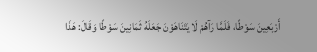أَرْبَعِينَ سَوْطًا، فَلَمَّا رَآهُمْ لَا يَتَنَاهَوْنَ جَعَلَهُ ثَمَانِينَ سَوْطًا وَقَالَ: هَذَا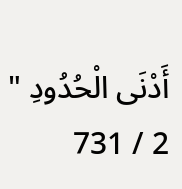أَدْنَى الْحُدُودِ "
2 / 731